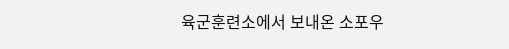육군훈련소에서 보내온 소포우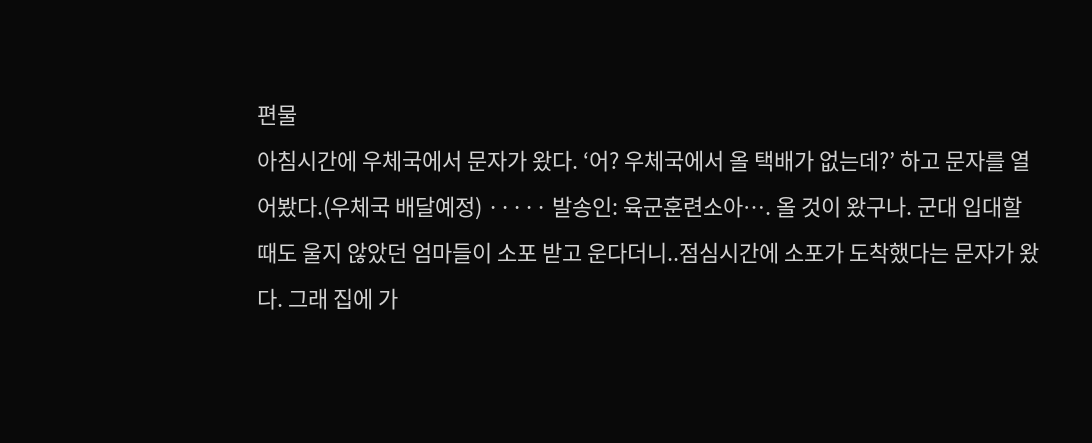편물
아침시간에 우체국에서 문자가 왔다. ‘어? 우체국에서 올 택배가 없는데?’ 하고 문자를 열어봤다.(우체국 배달예정) ····· 발송인: 육군훈련소아…. 올 것이 왔구나. 군대 입대할 때도 울지 않았던 엄마들이 소포 받고 운다더니..점심시간에 소포가 도착했다는 문자가 왔다. 그래 집에 가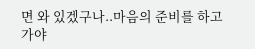면 와 있겠구나..마음의 준비를 하고 가야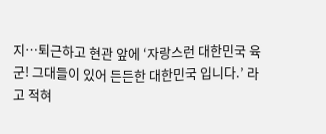지…퇴근하고 현관 앞에 ‘자랑스런 대한민국 육군! 그대들이 있어 든든한 대한민국 입니다.’ 라고 적혀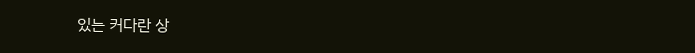있는 커다란 상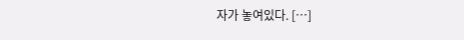자가 놓여있다. […]